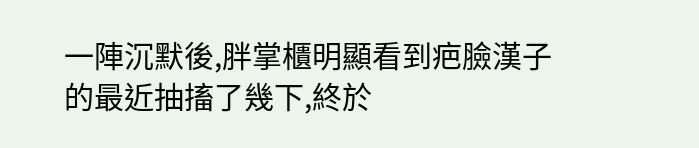一陣沉默後,胖掌櫃明顯看到疤臉漢子的最近抽搐了幾下,終於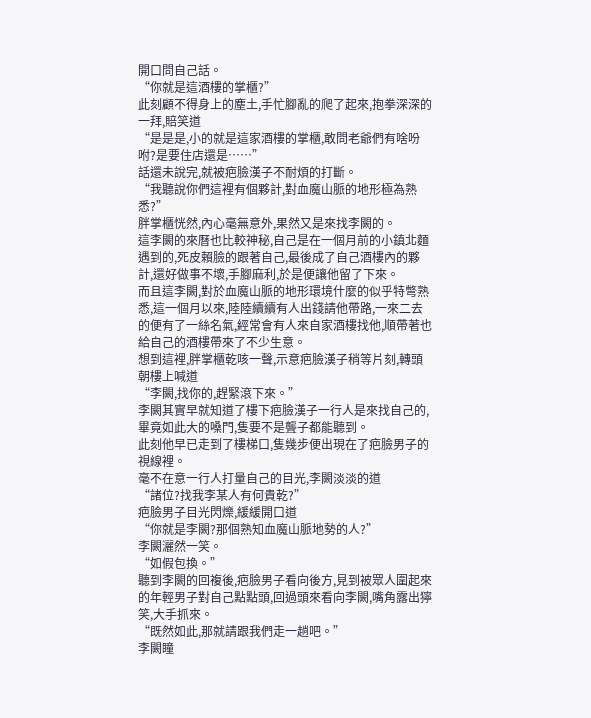開口問自己話。
“你就是這酒樓的掌櫃?”
此刻顧不得身上的塵土,手忙腳亂的爬了起來,抱拳深深的一拜,賠笑道
“是是是,小的就是這家酒樓的掌櫃,敢問老爺們有啥吩咐?是要住店還是……”
話還未說完,就被疤臉漢子不耐煩的打斷。
“我聽說你們這裡有個夥計,對血魔山脈的地形極為熟悉?”
胖掌櫃恍然,內心毫無意外,果然又是來找李闕的。
這李闕的來曆也比較神秘,自己是在一個月前的小鎮北麵遇到的,死皮賴臉的跟著自己,最後成了自己酒樓內的夥計,還好做事不壞,手腳麻利,於是便讓他留了下來。
而且這李闕,對於血魔山脈的地形環境什麼的似乎特彆熟悉,這一個月以來,陸陸續續有人出錢請他帶路,一來二去的便有了一絲名氣,經常會有人來自家酒樓找他,順帶著也給自己的酒樓帶來了不少生意。
想到這裡,胖掌櫃乾咳一聲,示意疤臉漢子稍等片刻,轉頭朝樓上喊道
“李闕,找你的,趕緊滾下來。”
李闕其實早就知道了樓下疤臉漢子一行人是來找自己的,畢竟如此大的嗓門,隻要不是聾子都能聽到。
此刻他早已走到了樓梯口,隻幾步便出現在了疤臉男子的視線裡。
毫不在意一行人打量自己的目光,李闕淡淡的道
“諸位?找我李某人有何貴乾?”
疤臉男子目光閃爍,緩緩開口道
“你就是李闕?那個熟知血魔山脈地勢的人?”
李闕灑然一笑。
“如假包換。”
聽到李闕的回複後,疤臉男子看向後方,見到被眾人圍起來的年輕男子對自己點點頭,回過頭來看向李闕,嘴角露出獰笑,大手抓來。
“既然如此,那就請跟我們走一趟吧。”
李闕瞳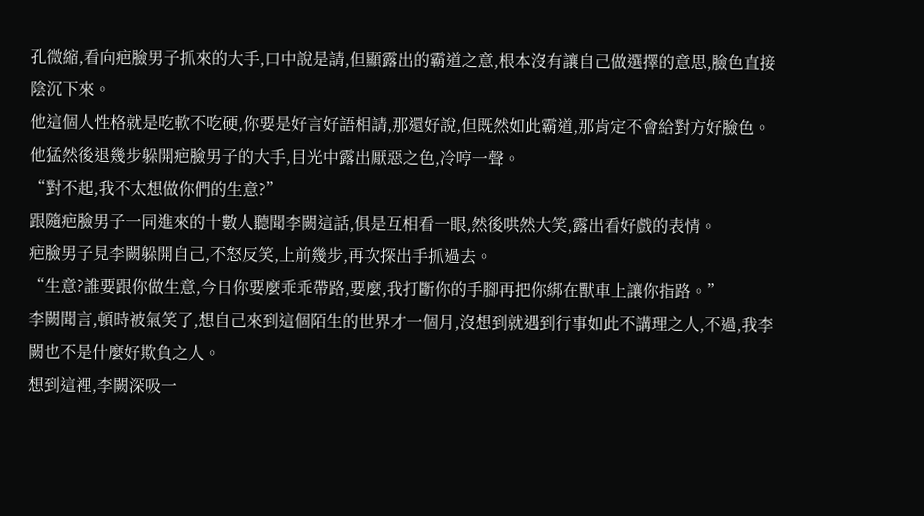孔微縮,看向疤臉男子抓來的大手,口中說是請,但顯露出的霸道之意,根本沒有讓自己做選擇的意思,臉色直接陰沉下來。
他這個人性格就是吃軟不吃硬,你要是好言好語相請,那還好說,但既然如此霸道,那肯定不會給對方好臉色。
他猛然後退幾步躲開疤臉男子的大手,目光中露出厭惡之色,冷哼一聲。
“對不起,我不太想做你們的生意?”
跟隨疤臉男子一同進來的十數人聽聞李闕這話,俱是互相看一眼,然後哄然大笑,露出看好戲的表情。
疤臉男子見李闕躲開自己,不怒反笑,上前幾步,再次探出手抓過去。
“生意?誰要跟你做生意,今日你要麼乖乖帶路,要麼,我打斷你的手腳再把你綁在獸車上讓你指路。”
李闕聞言,頓時被氣笑了,想自己來到這個陌生的世界才一個月,沒想到就遇到行事如此不講理之人,不過,我李闕也不是什麼好欺負之人。
想到這裡,李闕深吸一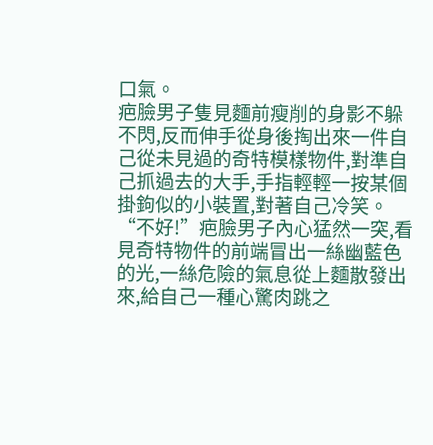口氣。
疤臉男子隻見麵前瘦削的身影不躲不閃,反而伸手從身後掏出來一件自己從未見過的奇特模樣物件,對準自己抓過去的大手,手指輕輕一按某個掛鉤似的小裝置,對著自己冷笑。
“不好!”疤臉男子內心猛然一突,看見奇特物件的前端冒出一絲幽藍色的光,一絲危險的氣息從上麵散發出來,給自己一種心驚肉跳之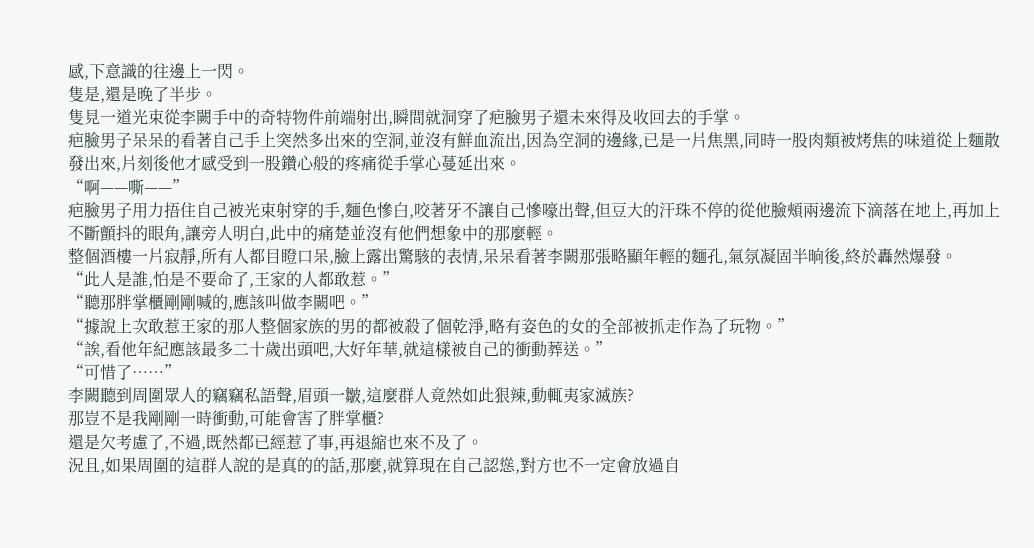感,下意識的往邊上一閃。
隻是,還是晚了半步。
隻見一道光束從李闕手中的奇特物件前端射出,瞬間就洞穿了疤臉男子還未來得及收回去的手掌。
疤臉男子呆呆的看著自己手上突然多出來的空洞,並沒有鮮血流出,因為空洞的邊緣,已是一片焦黑,同時一股肉類被烤焦的味道從上麵散發出來,片刻後他才感受到一股鑽心般的疼痛從手掌心蔓延出來。
“啊——嘶——”
疤臉男子用力捂住自己被光束射穿的手,麵色慘白,咬著牙不讓自己慘嚎出聲,但豆大的汗珠不停的從他臉頰兩邊流下滴落在地上,再加上不斷顫抖的眼角,讓旁人明白,此中的痛楚並沒有他們想象中的那麼輕。
整個酒樓一片寂靜,所有人都目瞪口呆,臉上露出驚駭的表情,呆呆看著李闕那張略顯年輕的麵孔,氣氛凝固半晌後,終於轟然爆發。
“此人是誰,怕是不要命了,王家的人都敢惹。”
“聽那胖掌櫃剛剛喊的,應該叫做李闕吧。”
“據說上次敢惹王家的那人整個家族的男的都被殺了個乾淨,略有姿色的女的全部被抓走作為了玩物。”
“誒,看他年紀應該最多二十歲出頭吧,大好年華,就這樣被自己的衝動葬送。”
“可惜了……”
李闕聽到周圍眾人的竊竊私語聲,眉頭一皺,這麼群人竟然如此狠辣,動輒夷家滅族?
那豈不是我剛剛一時衝動,可能會害了胖掌櫃?
還是欠考慮了,不過,既然都已經惹了事,再退縮也來不及了。
況且,如果周圍的這群人說的是真的的話,那麼,就算現在自己認慫,對方也不一定會放過自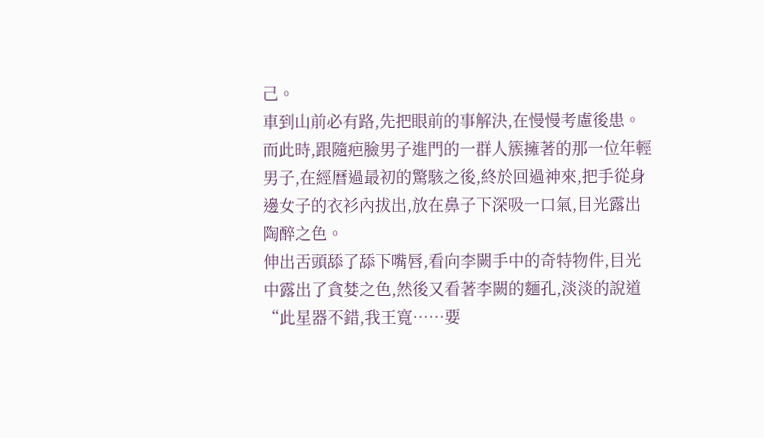己。
車到山前必有路,先把眼前的事解決,在慢慢考慮後患。
而此時,跟隨疤臉男子進門的一群人簇擁著的那一位年輕男子,在經曆過最初的驚駭之後,終於回過神來,把手從身邊女子的衣衫內拔出,放在鼻子下深吸一口氣,目光露出陶醉之色。
伸出舌頭舔了舔下嘴唇,看向李闕手中的奇特物件,目光中露出了貪婪之色,然後又看著李闕的麵孔,淡淡的說道
“此星器不錯,我王寬……要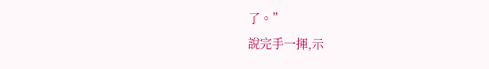了。”
說完手一揮,示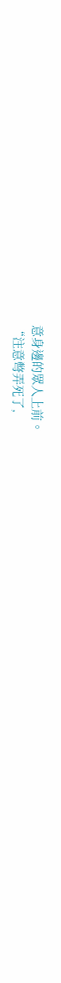意身邊的眾人上前。
“注意彆弄死了,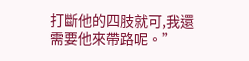打斷他的四肢就可,我還需要他來帶路呢。”